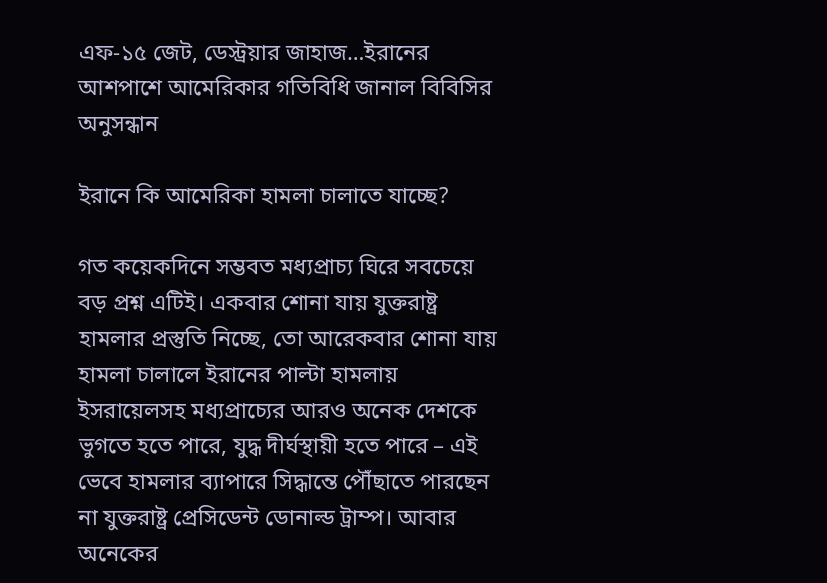এফ-১৫ জেট, ডেস্ট্রয়ার জাহাজ…ইরানের আশপাশে আমেরিকার গতিবিধি জানাল বিবিসির অনুসন্ধান

ইরানে কি আমেরিকা হামলা চালাতে যাচ্ছে?

গত কয়েকদিনে সম্ভবত মধ্যপ্রাচ্য ঘিরে সবচেয়ে বড় প্রশ্ন এটিই। একবার শোনা যায় যুক্তরাষ্ট্র হামলার প্রস্তুতি নিচ্ছে, তো আরেকবার শোনা যায় হামলা চালালে ইরানের পাল্টা হামলায় ইসরায়েলসহ মধ্যপ্রাচ্যের আরও অনেক দেশকে ভুগতে হতে পারে, যুদ্ধ দীর্ঘস্থায়ী হতে পারে – এই ভেবে হামলার ব্যাপারে সিদ্ধান্তে পৌঁছাতে পারছেন না যুক্তরাষ্ট্র প্রেসিডেন্ট ডোনাল্ড ট্রাম্প। আবার অনেকের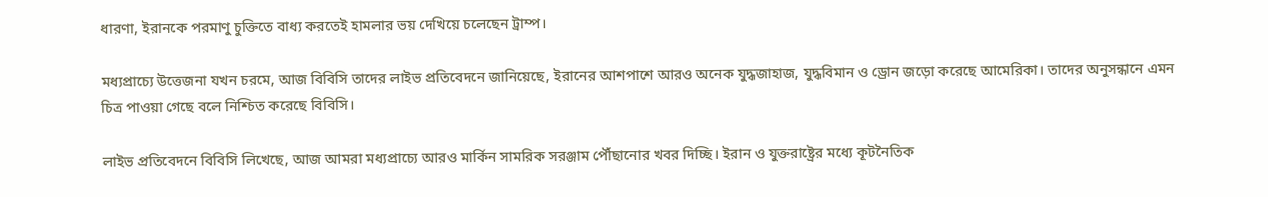ধারণা, ইরানকে পরমাণু চুক্তিতে বাধ্য করতেই হামলার ভয় দেখিয়ে চলেছেন ট্রাম্প।

মধ্যপ্রাচ্যে উত্তেজনা যখন চরমে, আজ বিবিসি তাদের লাইভ প্রতিবেদনে জানিয়েছে, ইরানের আশপাশে আরও অনেক যুদ্ধজাহাজ, যুদ্ধবিমান ও ড্রোন জড়ো করেছে আমেরিকা। তাদের অনুসন্ধানে এমন চিত্র পাওয়া গেছে বলে নিশ্চিত করেছে বিবিসি।

লাইভ প্রতিবেদনে বিবিসি লিখেছে, আজ আমরা মধ্যপ্রাচ্যে আরও মার্কিন সামরিক সরঞ্জাম পৌঁছানোর খবর দিচ্ছি। ইরান ও যুক্তরাষ্ট্রের মধ্যে কূটনৈতিক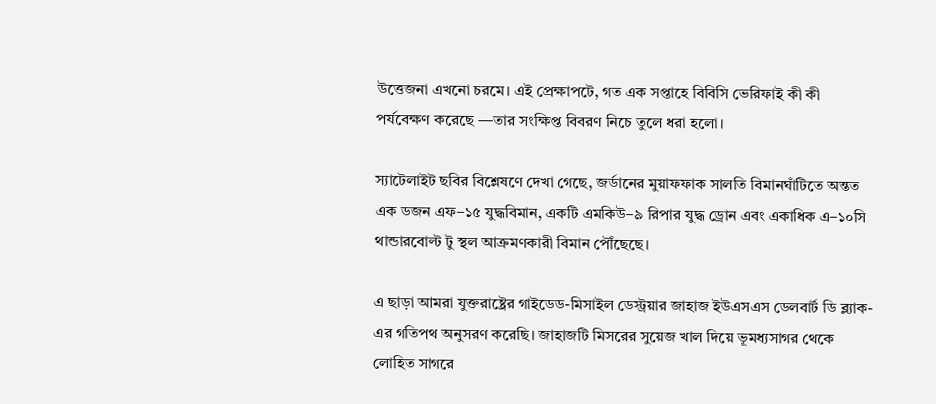উত্তেজনা এখনো চরমে। এই প্রেক্ষাপটে, গত এক সপ্তাহে বিবিসি ভেরিফাই কী কী পর্যবেক্ষণ করেছে —তার সংক্ষিপ্ত বিবরণ নিচে তুলে ধরা হলো।

স্যাটেলাইট ছবির বিশ্লেষণে দেখা গেছে, জর্ডানের মুয়াফফাক সালতি বিমানঘাঁটিতে অন্তত এক ডজন এফ–১৫ যুদ্ধবিমান, একটি এমকিউ–৯ রিপার যুদ্ধ ড্রোন এবং একাধিক এ–১০সি থান্ডারবোল্ট টু স্থল আক্রমণকারী বিমান পৌঁছেছে।

এ ছাড়া আমরা যুক্তরাষ্ট্রের গাইডেড-মিসাইল ডেস্ট্রয়ার জাহাজ ইউএসএস ডেলবার্ট ডি ব্ল্যাক-এর গতিপথ অনুসরণ করেছি। জাহাজটি মিসরের সুয়েজ খাল দিয়ে ভূমধ্যসাগর থেকে লোহিত সাগরে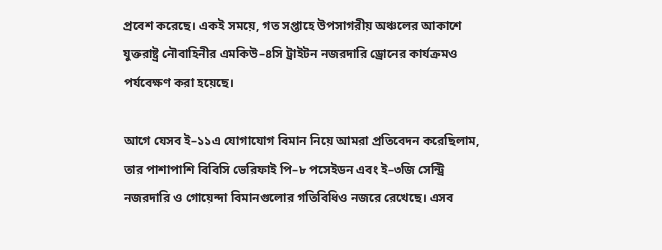প্রবেশ করেছে। একই সময়ে, গত সপ্তাহে উপসাগরীয় অঞ্চলের আকাশে যুক্তরাষ্ট্র নৌবাহিনীর এমকিউ–৪সি ট্রাইটন নজরদারি ড্রোনের কার্যক্রমও পর্যবেক্ষণ করা হয়েছে।

আগে যেসব ই–১১এ যোগাযোগ বিমান নিয়ে আমরা প্রতিবেদন করেছিলাম, তার পাশাপাশি বিবিসি ভেরিফাই পি–৮ পসেইডন এবং ই–৩জি সেন্ট্রি নজরদারি ও গোয়েন্দা বিমানগুলোর গতিবিধিও নজরে রেখেছে। এসব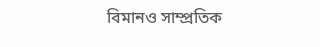বিমানও সাম্প্রতিক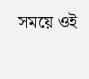সময়ে ওই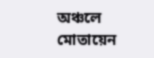অঞ্চলে মোতায়েন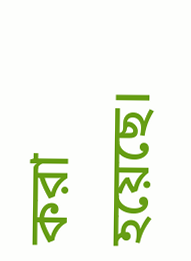করা হয়েছে।